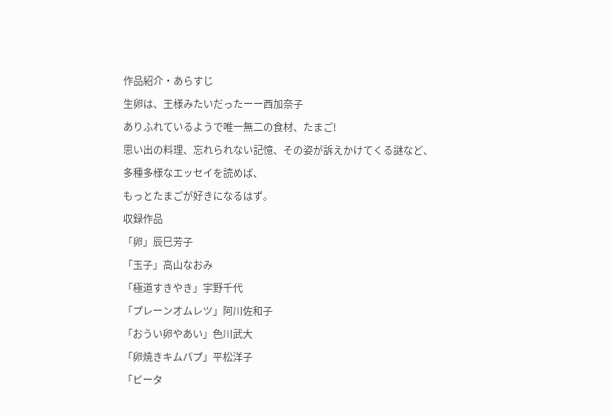作品紹介・あらすじ
生卵は、王様みたいだったーー西加奈子
ありふれているようで唯一無二の食材、たまご!
思い出の料理、忘れられない記憶、その姿が訴えかけてくる謎など、
多種多様なエッセイを読めば、
もっとたまごが好きになるはず。
収録作品
「卵」辰巳芳子
「玉子」高山なおみ
「極道すきやき」宇野千代
「プレーンオムレツ」阿川佐和子
「おうい卵やあい」色川武大
「卵焼きキムパプ」平松洋子
「ピータ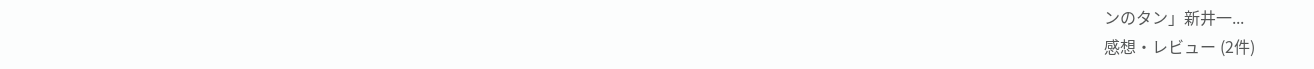ンのタン」新井一...
感想・レビュー (2件)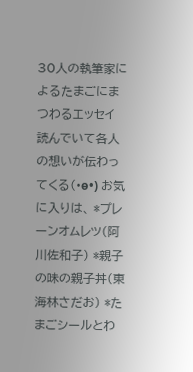30人の執筆家によるたまごにまつわるエッセイ 読んでいて各人の想いが伝わってくる(•ө•) お気に入りは、 *プレーンオムレツ(阿川佐和子) *親子の味の親子丼(東海林さだお) *たまごシールとわ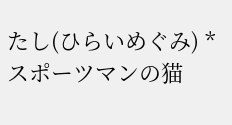たし(ひらいめぐみ) *スポーツマンの猫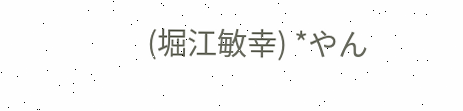(堀江敏幸) *やん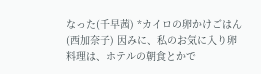なった(千早茜) *カイロの卵かけごはん(西加奈子) 因みに、私のお気に入り卵料理は、ホテルの朝食とかで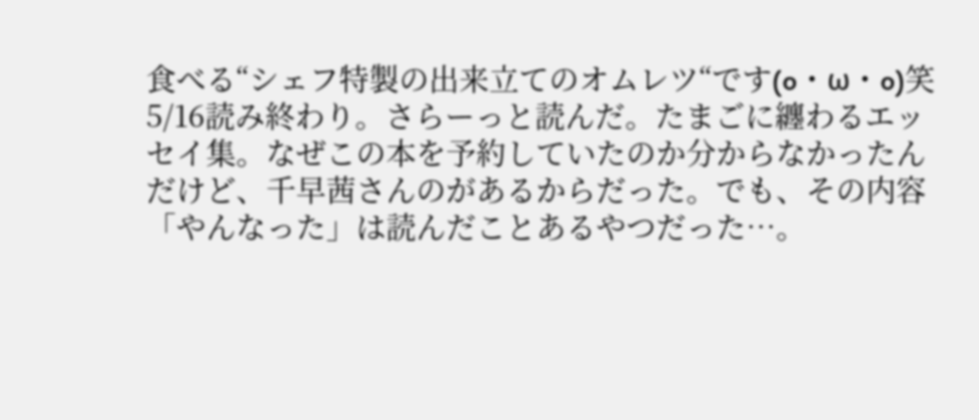食べる“シェフ特製の出来立てのオムレツ“です(o・ω・o)笑
5/16読み終わり。さらーっと読んだ。たまごに纏わるエッセイ集。なぜこの本を予約していたのか分からなかったんだけど、千早茜さんのがあるからだった。でも、その内容「やんなった」は読んだことあるやつだった…。